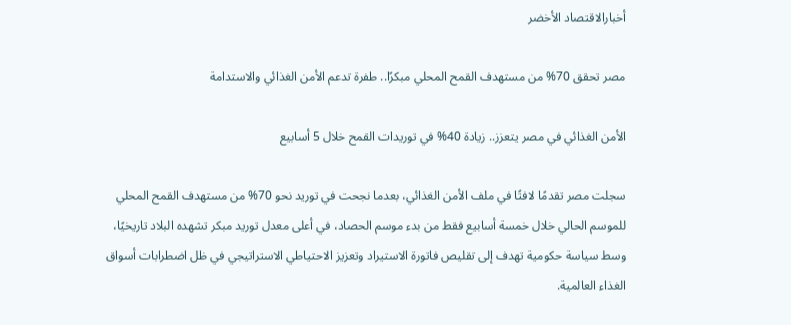أخبارالاقتصاد الأخضر

مصر تحقق 70% من مستهدف القمح المحلي مبكرًا.. طفرة تدعم الأمن الغذائي والاستدامة

الأمن الغذائي في مصر يتعزز.. زيادة 40% في توريدات القمح خلال 5 أسابيع

سجلت مصر تقدمًا لافتًا في ملف الأمن الغذائي، بعدما نجحت في توريد نحو 70% من مستهدف القمح المحلي للموسم الحالي خلال خمسة أسابيع فقط من بدء موسم الحصاد، في أعلى معدل توريد مبكر تشهده البلاد تاريخيًا، وسط سياسة حكومية تهدف إلى تقليص فاتورة الاستيراد وتعزيز الاحتياطي الاستراتيجي في ظل اضطرابات أسواق الغذاء العالمية.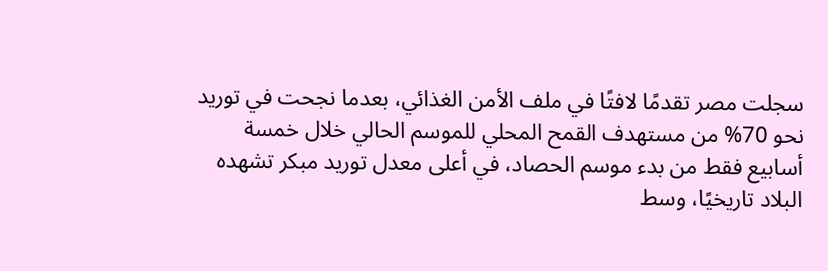سجلت مصر تقدمًا لافتًا في ملف الأمن الغذائي، بعدما نجحت في توريد نحو 70% من مستهدف القمح المحلي للموسم الحالي خلال خمسة أسابيع فقط من بدء موسم الحصاد، في أعلى معدل توريد مبكر تشهده البلاد تاريخيًا، وسط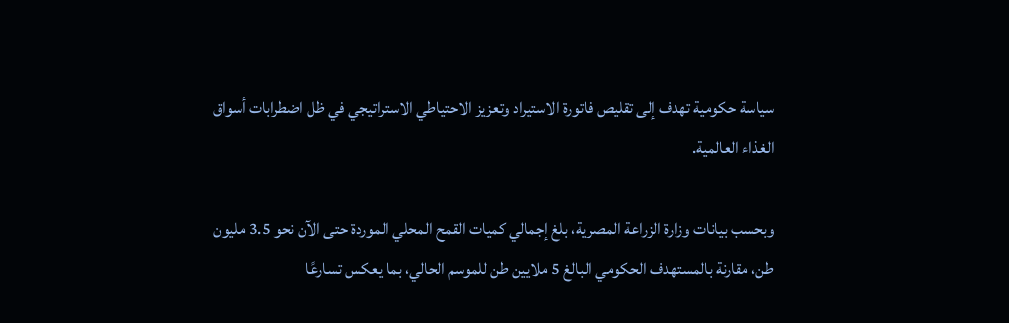سياسة حكومية تهدف إلى تقليص فاتورة الاستيراد وتعزيز الاحتياطي الاستراتيجي في ظل اضطرابات أسواق الغذاء العالمية.

وبحسب بيانات وزارة الزراعة المصرية، بلغ إجمالي كميات القمح المحلي الموردة حتى الآن نحو 3.5 مليون طن، مقارنة بالمستهدف الحكومي البالغ 5 ملايين طن للموسم الحالي، بما يعكس تسارعًا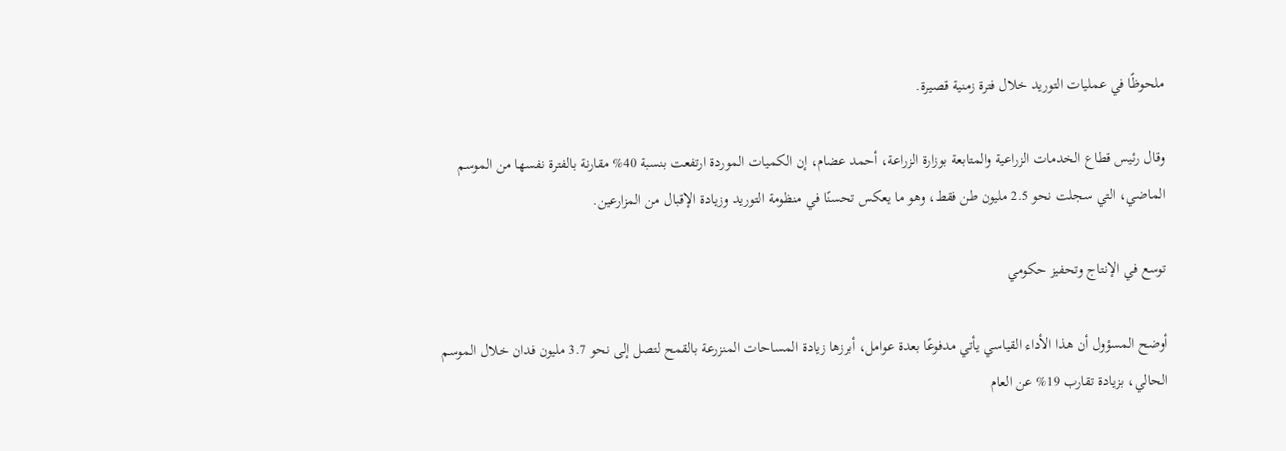ملحوظًا في عمليات التوريد خلال فترة زمنية قصيرة.

وقال رئيس قطاع الخدمات الزراعية والمتابعة بوزارة الزراعة، أحمد عضام، إن الكميات الموردة ارتفعت بنسبة 40% مقارنة بالفترة نفسها من الموسم الماضي، التي سجلت نحو 2.5 مليون طن فقط، وهو ما يعكس تحسنًا في منظومة التوريد وزيادة الإقبال من المزارعين.

توسع في الإنتاج وتحفيز حكومي

أوضح المسؤول أن هذا الأداء القياسي يأتي مدفوعًا بعدة عوامل، أبرزها زيادة المساحات المنزرعة بالقمح لتصل إلى نحو 3.7 مليون فدان خلال الموسم الحالي، بزيادة تقارب 19% عن العام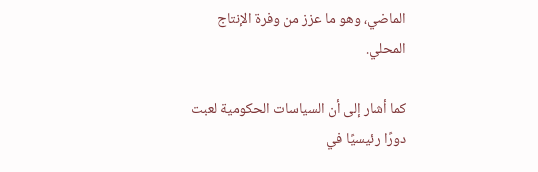الماضي، وهو ما عزز من وفرة الإنتاج المحلي.

كما أشار إلى أن السياسات الحكومية لعبت دورًا رئيسيًا في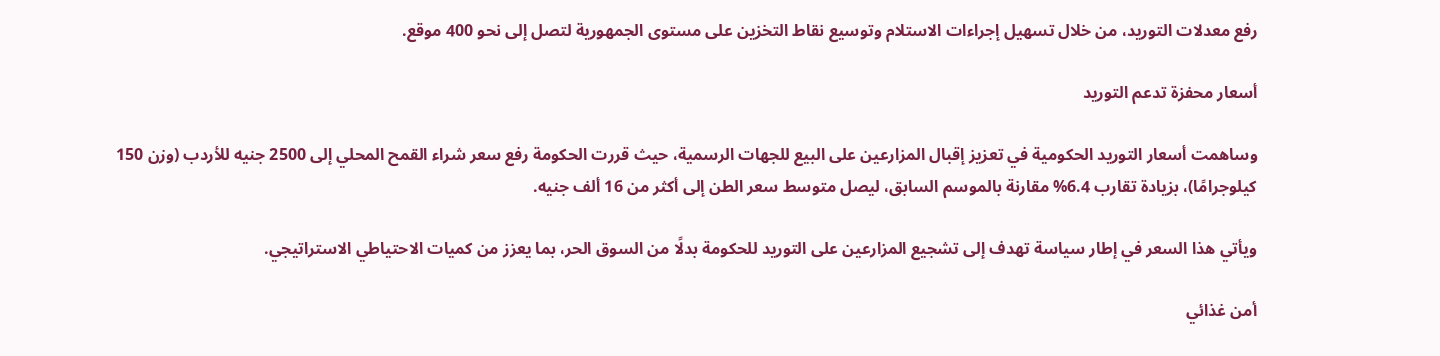رفع معدلات التوريد، من خلال تسهيل إجراءات الاستلام وتوسيع نقاط التخزين على مستوى الجمهورية لتصل إلى نحو 400 موقع.

أسعار محفزة تدعم التوريد

وساهمت أسعار التوريد الحكومية في تعزيز إقبال المزارعين على البيع للجهات الرسمية، حيث قررت الحكومة رفع سعر شراء القمح المحلي إلى 2500 جنيه للأردب (وزن 150 كيلوجرامًا)، بزيادة تقارب 6.4% مقارنة بالموسم السابق، ليصل متوسط سعر الطن إلى أكثر من 16 ألف جنيه.

ويأتي هذا السعر في إطار سياسة تهدف إلى تشجيع المزارعين على التوريد للحكومة بدلًا من السوق الحر، بما يعزز من كميات الاحتياطي الاستراتيجي.

أمن غذائي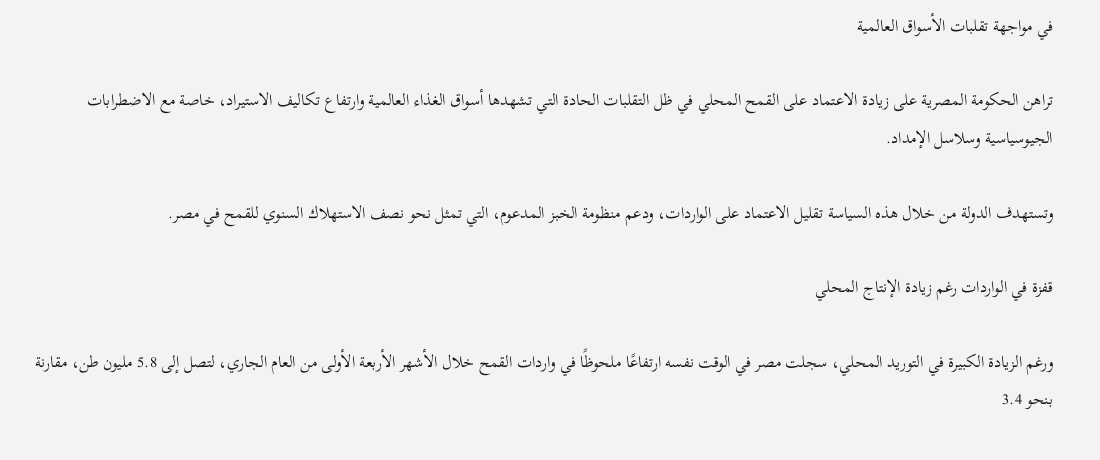في مواجهة تقلبات الأسواق العالمية

تراهن الحكومة المصرية على زيادة الاعتماد على القمح المحلي في ظل التقلبات الحادة التي تشهدها أسواق الغذاء العالمية وارتفاع تكاليف الاستيراد، خاصة مع الاضطرابات الجيوسياسية وسلاسل الإمداد.

وتستهدف الدولة من خلال هذه السياسة تقليل الاعتماد على الواردات، ودعم منظومة الخبز المدعوم، التي تمثل نحو نصف الاستهلاك السنوي للقمح في مصر.

قفزة في الواردات رغم زيادة الإنتاج المحلي

ورغم الزيادة الكبيرة في التوريد المحلي، سجلت مصر في الوقت نفسه ارتفاعًا ملحوظًا في واردات القمح خلال الأشهر الأربعة الأولى من العام الجاري، لتصل إلى 5.8 مليون طن، مقارنة بنحو 3.4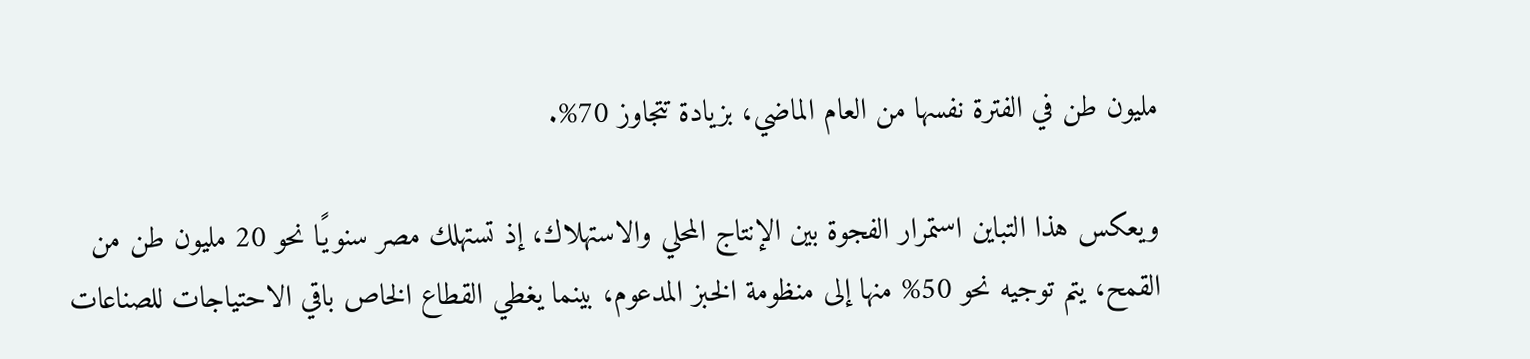مليون طن في الفترة نفسها من العام الماضي، بزيادة تتجاوز 70%.

ويعكس هذا التباين استمرار الفجوة بين الإنتاج المحلي والاستهلاك، إذ تستهلك مصر سنويًا نحو 20 مليون طن من القمح، يتم توجيه نحو 50% منها إلى منظومة الخبز المدعوم، بينما يغطي القطاع الخاص باقي الاحتياجات للصناعات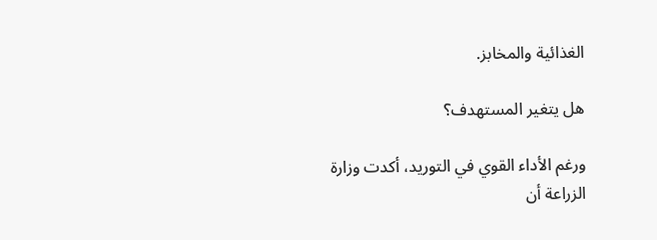الغذائية والمخابز.

هل يتغير المستهدف؟

ورغم الأداء القوي في التوريد، أكدت وزارة الزراعة أن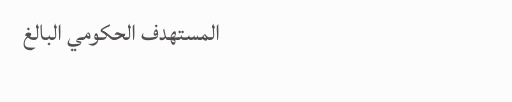المستهدف الحكومي البالغ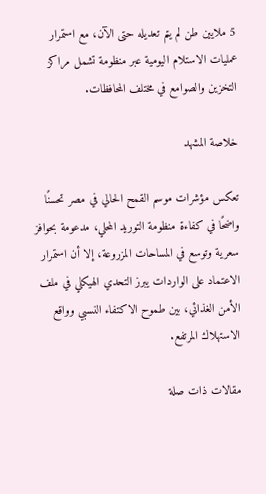5 ملايين طن لم يتم تعديله حتى الآن، مع استمرار عمليات الاستلام اليومية عبر منظومة تشمل مراكز التخزين والصوامع في مختلف المحافظات.

خلاصة المشهد

تعكس مؤشرات موسم القمح الحالي في مصر تحسنًا واضحًا في كفاءة منظومة التوريد المحلي، مدعومة بحوافز سعرية وتوسع في المساحات المزروعة، إلا أن استمرار الاعتماد على الواردات يبرز التحدي الهيكلي في ملف الأمن الغذائي، بين طموح الاكتفاء النسبي وواقع الاستهلاك المرتفع.

مقالات ذات صلة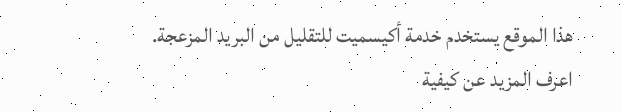هذا الموقع يستخدم خدمة أكيسميت للتقليل من البريد المزعجة. اعرف المزيد عن كيفية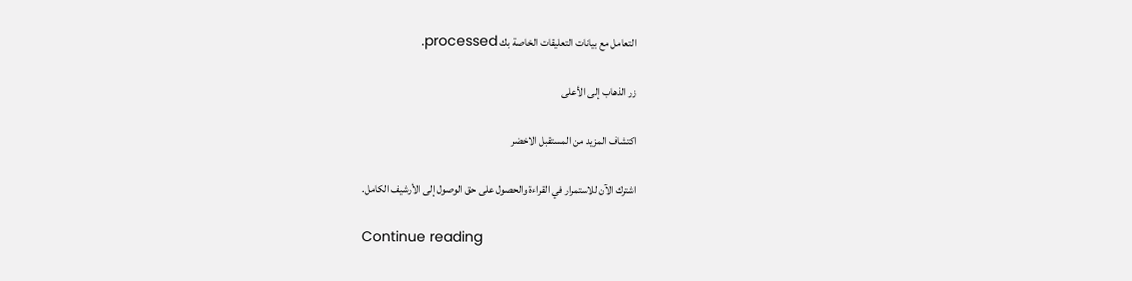التعامل مع بيانات التعليقات الخاصة بك processed.

زر الذهاب إلى الأعلى

اكتشاف المزيد من المستقبل الاخضر

اشترك الآن للاستمرار في القراءة والحصول على حق الوصول إلى الأرشيف الكامل.

Continue reading